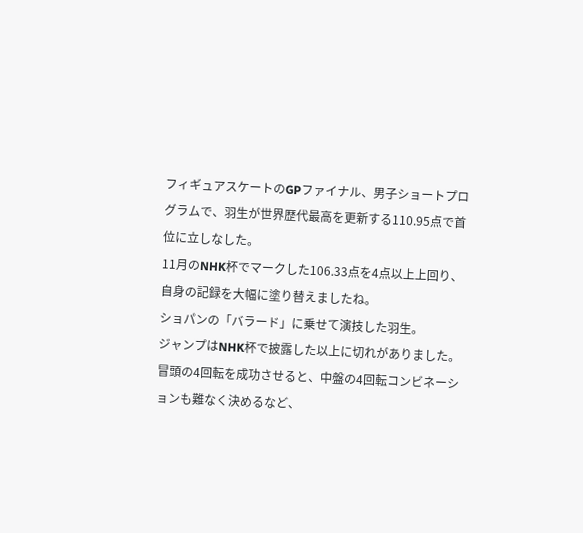フィギュアスケートのGPファイナル、男子ショートプログラムで、羽生が世界歴代最高を更新する110.95点で首位に立しなした。
11月のNHK杯でマークした106.33点を4点以上上回り、自身の記録を大幅に塗り替えましたね。
ショパンの「バラード」に乗せて演技した羽生。
ジャンプはNHK杯で披露した以上に切れがありました。
冒頭の4回転を成功させると、中盤の4回転コンビネーションも難なく決めるなど、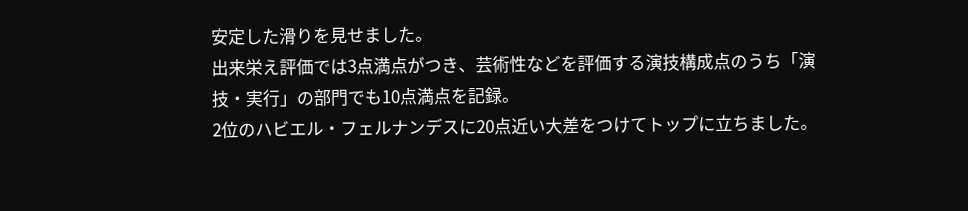安定した滑りを見せました。
出来栄え評価では3点満点がつき、芸術性などを評価する演技構成点のうち「演技・実行」の部門でも10点満点を記録。
2位のハビエル・フェルナンデスに20点近い大差をつけてトップに立ちました。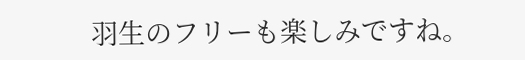羽生のフリーも楽しみですね。